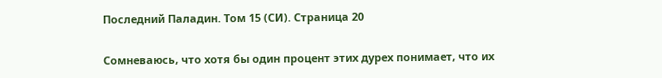Последний Паладин. Том 15 (СИ). Страница 20

Сомневаюсь, что хотя бы один процент этих дурех понимает, что их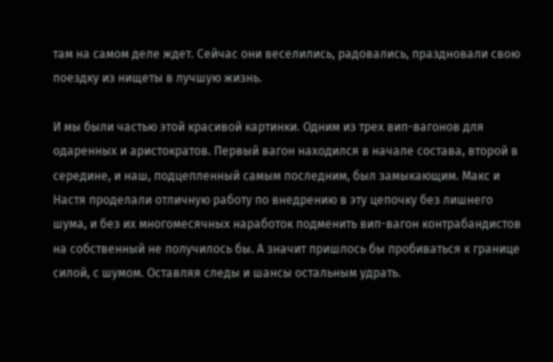там на самом деле ждет. Сейчас они веселились, радовались, праздновали свою поездку из нищеты в лучшую жизнь.

И мы были частью этой красивой картинки. Одним из трех вип-вагонов для одаренных и аристократов. Первый вагон находился в начале состава, второй в середине, и наш, подцепленный самым последним, был замыкающим. Макс и Настя проделали отличную работу по внедрению в эту цепочку без лишнего шума, и без их многомесячных наработок подменить вип-вагон контрабандистов на собственный не получилось бы. А значит пришлось бы пробиваться к границе силой, с шумом. Оставляя следы и шансы остальным удрать.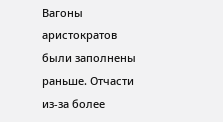Вагоны аристократов были заполнены раньше. Отчасти из-за более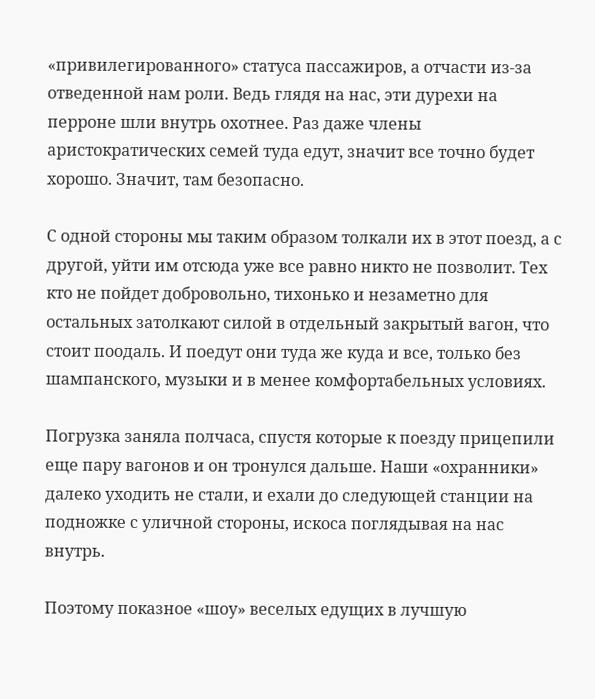«привилегированного» статуса пассажиров, а отчасти из-за отведенной нам роли. Ведь глядя на нас, эти дурехи на перроне шли внутрь охотнее. Раз даже члены аристократических семей туда едут, значит все точно будет хорошо. Значит, там безопасно.

С одной стороны мы таким образом толкали их в этот поезд, а с другой, уйти им отсюда уже все равно никто не позволит. Тех кто не пойдет добровольно, тихонько и незаметно для остальных затолкают силой в отдельный закрытый вагон, что стоит поодаль. И поедут они туда же куда и все, только без шампанского, музыки и в менее комфортабельных условиях.

Погрузка заняла полчаса, спустя которые к поезду прицепили еще пару вагонов и он тронулся дальше. Наши «охранники» далеко уходить не стали, и ехали до следующей станции на подножке с уличной стороны, искоса поглядывая на нас внутрь.

Поэтому показное «шоу» веселых едущих в лучшую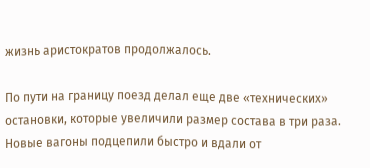жизнь аристократов продолжалось.

По пути на границу поезд делал еще две «технических» остановки, которые увеличили размер состава в три раза. Новые вагоны подцепили быстро и вдали от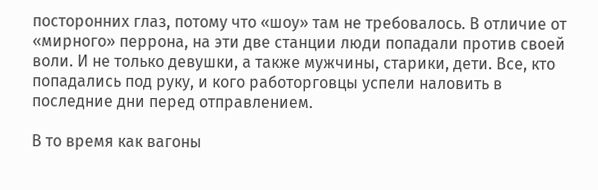посторонних глаз, потому что «шоу» там не требовалось. В отличие от «мирного» перрона, на эти две станции люди попадали против своей воли. И не только девушки, а также мужчины, старики, дети. Все, кто попадались под руку, и кого работорговцы успели наловить в последние дни перед отправлением.

В то время как вагоны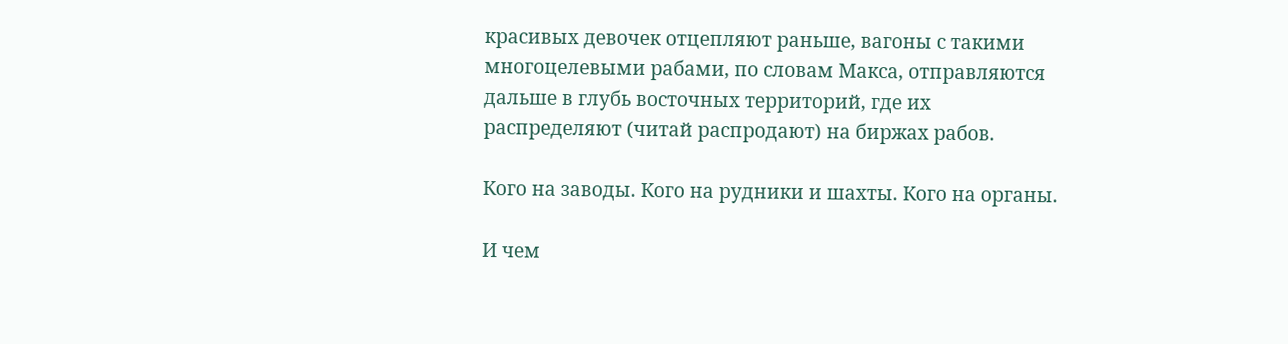красивых девочек отцепляют раньше, вагоны с такими многоцелевыми рабами, по словам Макса, отправляются дальше в глубь восточных территорий, где их распределяют (читай распродают) на биржах рабов.

Кого на заводы. Кого на рудники и шахты. Кого на органы.

И чем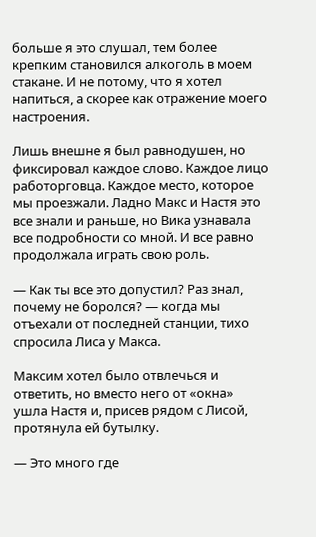больше я это слушал, тем более крепким становился алкоголь в моем стакане. И не потому, что я хотел напиться, а скорее как отражение моего настроения.

Лишь внешне я был равнодушен, но фиксировал каждое слово. Каждое лицо работорговца. Каждое место, которое мы проезжали. Ладно Макс и Настя это все знали и раньше, но Вика узнавала все подробности со мной. И все равно продолжала играть свою роль.

— Как ты все это допустил? Раз знал, почему не боролся? — когда мы отъехали от последней станции, тихо спросила Лиса у Макса.

Максим хотел было отвлечься и ответить, но вместо него от «окна» ушла Настя и, присев рядом с Лисой, протянула ей бутылку.

— Это много где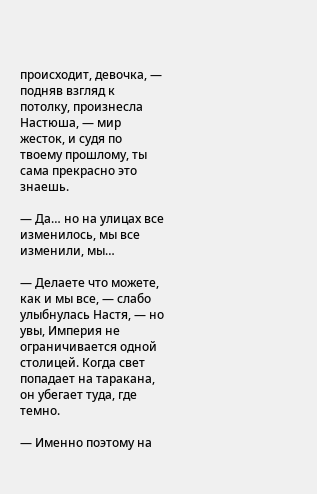происходит, девочка, — подняв взгляд к потолку, произнесла Настюша, — мир жесток, и судя по твоему прошлому, ты сама прекрасно это знаешь.

— Да… но на улицах все изменилось, мы все изменили, мы…

— Делаете что можете, как и мы все, — слабо улыбнулась Настя, — но увы, Империя не ограничивается одной столицей. Когда свет попадает на таракана, он убегает туда, где темно.

— Именно поэтому на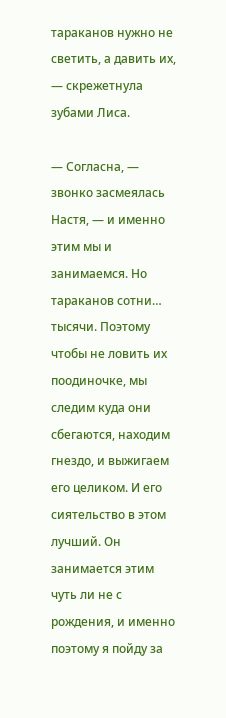тараканов нужно не светить, а давить их, — скрежетнула зубами Лиса.

— Согласна, — звонко засмеялась Настя, — и именно этим мы и занимаемся. Но тараканов сотни… тысячи. Поэтому чтобы не ловить их поодиночке, мы следим куда они сбегаются, находим гнездо, и выжигаем его целиком. И его сиятельство в этом лучший. Он занимается этим чуть ли не с рождения, и именно поэтому я пойду за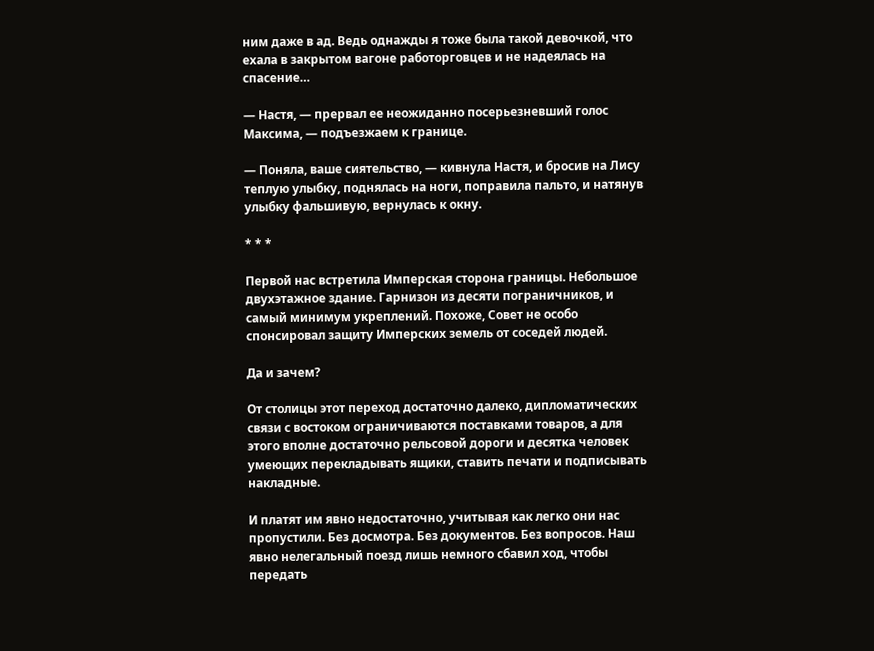ним даже в ад. Ведь однажды я тоже была такой девочкой, что ехала в закрытом вагоне работорговцев и не надеялась на спасение…

— Настя, — прервал ее неожиданно посерьезневший голос Максима, — подъезжаем к границе.

— Поняла, ваше сиятельство, — кивнула Настя, и бросив на Лису теплую улыбку, поднялась на ноги, поправила пальто, и натянув улыбку фальшивую, вернулась к окну.

* * *

Первой нас встретила Имперская сторона границы. Небольшое двухэтажное здание. Гарнизон из десяти пограничников, и самый минимум укреплений. Похоже, Совет не особо спонсировал защиту Имперских земель от соседей людей.

Да и зачем?

От столицы этот переход достаточно далеко, дипломатических связи с востоком ограничиваются поставками товаров, а для этого вполне достаточно рельсовой дороги и десятка человек умеющих перекладывать ящики, ставить печати и подписывать накладные.

И платят им явно недостаточно, учитывая как легко они нас пропустили. Без досмотра. Без документов. Без вопросов. Наш явно нелегальный поезд лишь немного сбавил ход, чтобы передать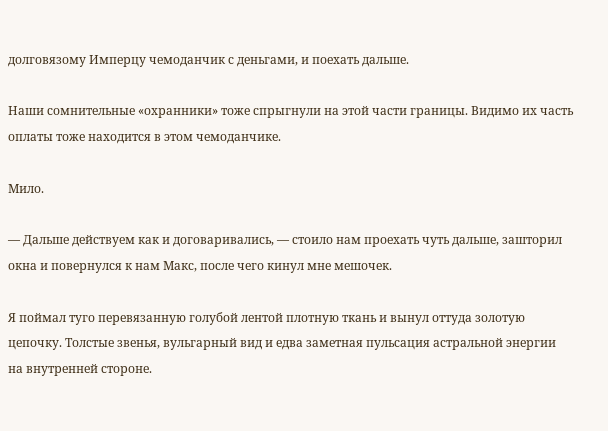долговязому Имперцу чемоданчик с деньгами, и поехать дальше.

Наши сомнительные «охранники» тоже спрыгнули на этой части границы. Видимо их часть оплаты тоже находится в этом чемоданчике.

Мило.

— Дальше действуем как и договаривались, — стоило нам проехать чуть дальше, зашторил окна и повернулся к нам Макс, после чего кинул мне мешочек.

Я поймал туго перевязанную голубой лентой плотную ткань и вынул оттуда золотую цепочку. Толстые звенья, вульгарный вид и едва заметная пульсация астральной энергии на внутренней стороне.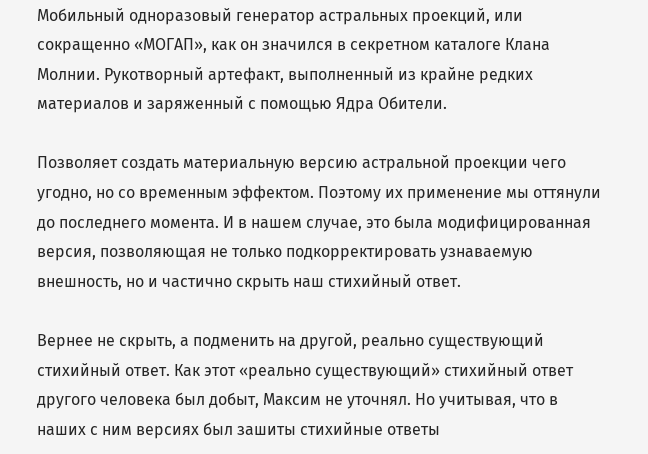Мобильный одноразовый генератор астральных проекций, или сокращенно «МОГАП», как он значился в секретном каталоге Клана Молнии. Рукотворный артефакт, выполненный из крайне редких материалов и заряженный с помощью Ядра Обители.

Позволяет создать материальную версию астральной проекции чего угодно, но со временным эффектом. Поэтому их применение мы оттянули до последнего момента. И в нашем случае, это была модифицированная версия, позволяющая не только подкорректировать узнаваемую внешность, но и частично скрыть наш стихийный ответ.

Вернее не скрыть, а подменить на другой, реально существующий стихийный ответ. Как этот «реально существующий» стихийный ответ другого человека был добыт, Максим не уточнял. Но учитывая, что в наших с ним версиях был зашиты стихийные ответы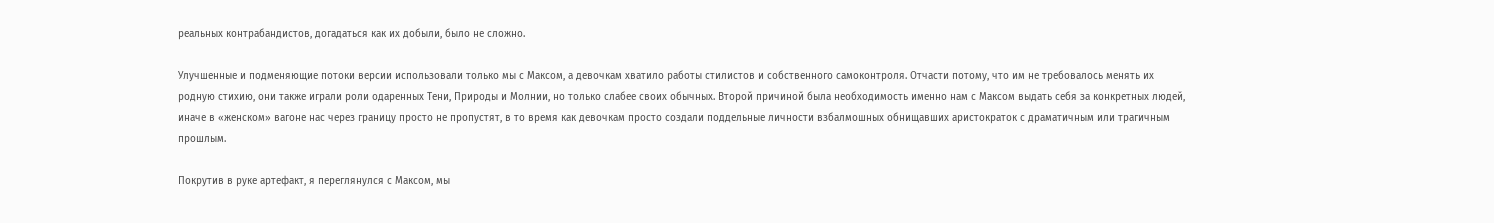реальных контрабандистов, догадаться как их добыли, было не сложно.

Улучшенные и подменяющие потоки версии использовали только мы с Максом, а девочкам хватило работы стилистов и собственного самоконтроля. Отчасти потому, что им не требовалось менять их родную стихию, они также играли роли одаренных Тени, Природы и Молнии, но только слабее своих обычных. Второй причиной была необходимость именно нам с Максом выдать себя за конкретных людей, иначе в «женском» вагоне нас через границу просто не пропустят, в то время как девочкам просто создали поддельные личности взбалмошных обнищавших аристократок с драматичным или трагичным прошлым.

Покрутив в руке артефакт, я переглянулся с Максом, мы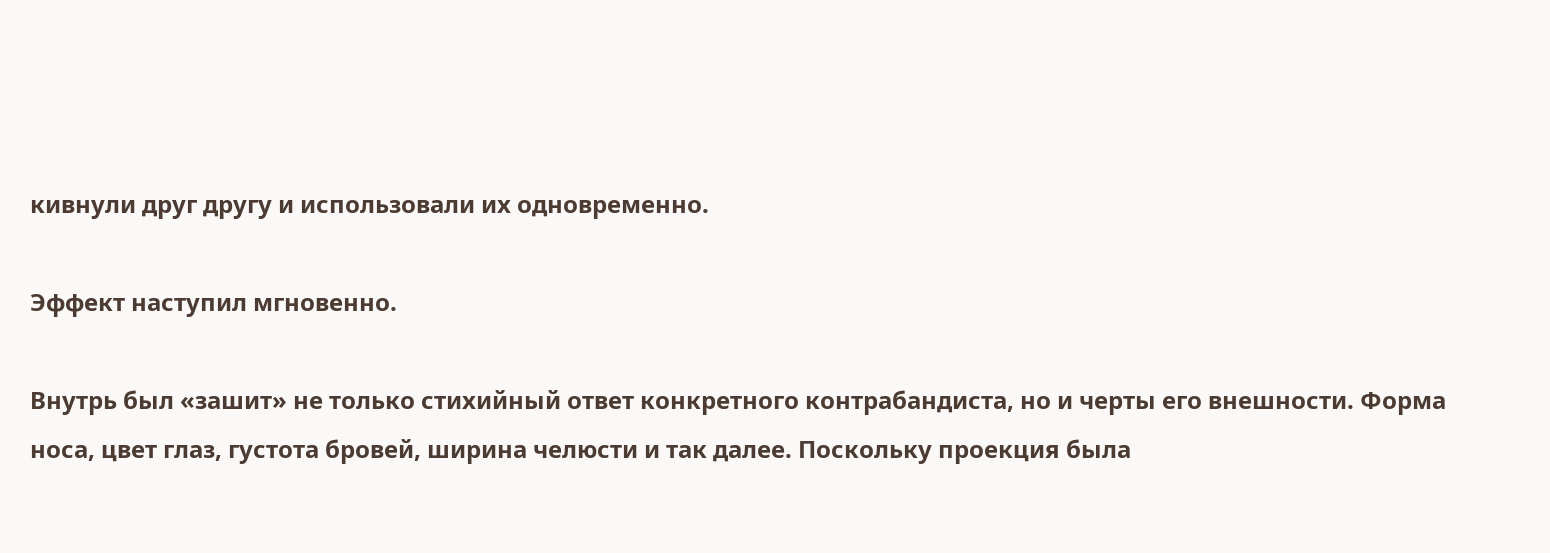кивнули друг другу и использовали их одновременно.

Эффект наступил мгновенно.

Внутрь был «зашит» не только стихийный ответ конкретного контрабандиста, но и черты его внешности. Форма носа, цвет глаз, густота бровей, ширина челюсти и так далее. Поскольку проекция была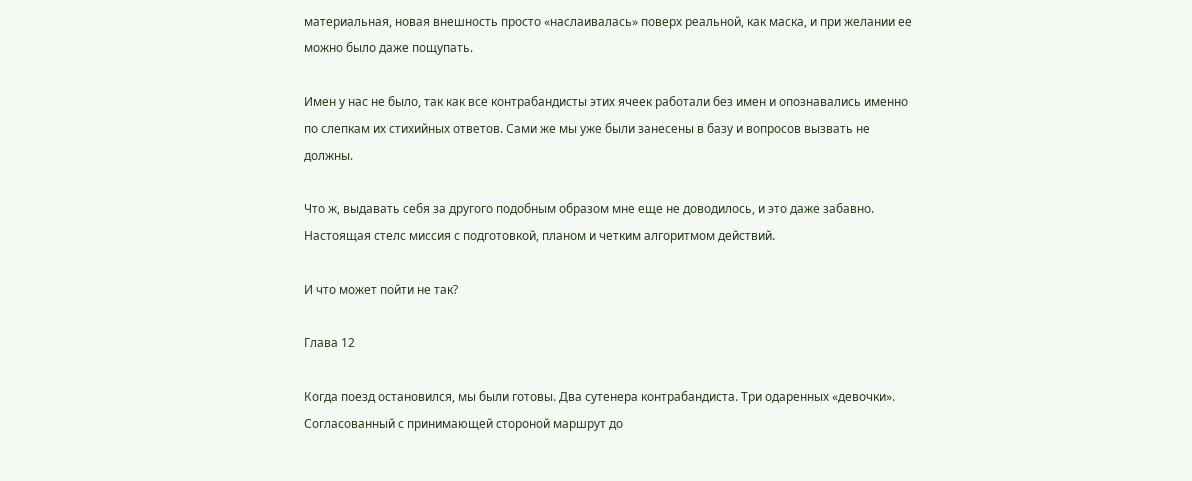материальная, новая внешность просто «наслаивалась» поверх реальной, как маска, и при желании ее можно было даже пощупать.

Имен у нас не было, так как все контрабандисты этих ячеек работали без имен и опознавались именно по слепкам их стихийных ответов. Сами же мы уже были занесены в базу и вопросов вызвать не должны.

Что ж, выдавать себя за другого подобным образом мне еще не доводилось, и это даже забавно. Настоящая стелс миссия с подготовкой, планом и четким алгоритмом действий.

И что может пойти не так?

Глава 12

Когда поезд остановился, мы были готовы. Два сутенера контрабандиста. Три одаренных «девочки». Согласованный с принимающей стороной маршрут до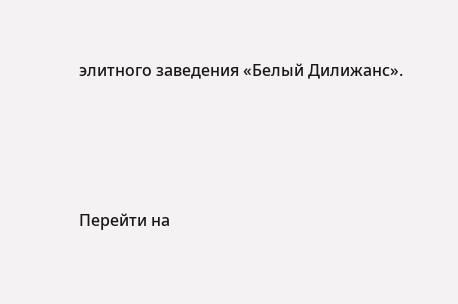элитного заведения «Белый Дилижанс».




Перейти на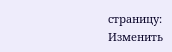страницу:
Изменить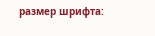размер шрифта: